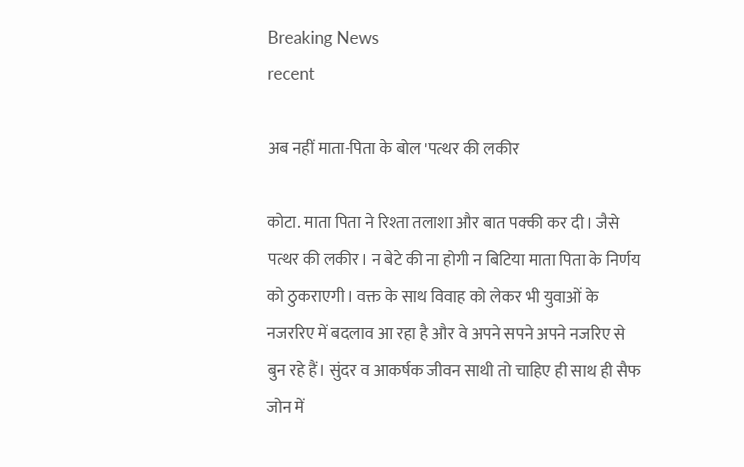Breaking News
recent

अब नहीं माता-पिता के बोल 'पत्थर की लकीर

कोटा. माता पिता ने रिश्ता तलाशा और बात पक्की कर दी। जैसे पत्थर की लकीर। न बेटे की ना होगी न बिटिया माता पिता के निर्णय को ठुकराएगी। वक्त के साथ विवाह को लेकर भी युवाओं के नजररिए में बदलाव आ रहा है और वे अपने सपने अपने नजरिए से बुन रहे हैं। सुंदर व आकर्षक जीवन साथी तो चाहिए ही साथ ही सैफ जोन में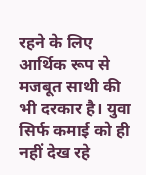रहने के लिए आर्थिक रूप से मजबूत साथी की भी दरकार है। युवा सिर्फ कमाई को ही नहीं देख रहे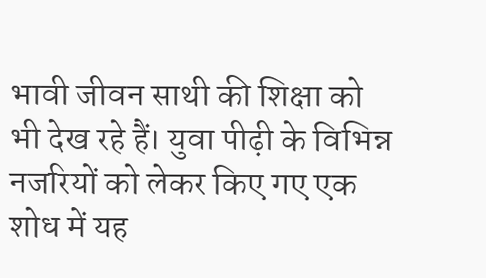भावी जीवन साथी की शिक्षा को भी देख रहे हैं। युवा पीढ़ी के विभिन्न नजरियों को लेकर किए गए एक शोध में यह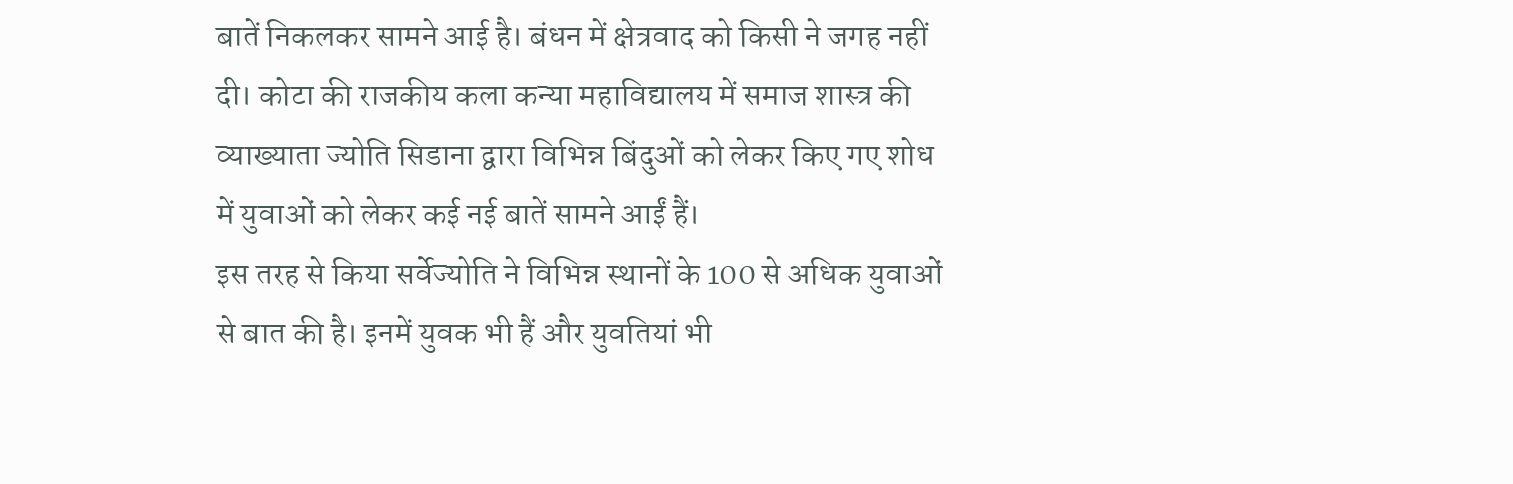बातें निकलकर सामने आई है। बंधन में क्षेत्रवाद को किसी ने जगह नहीं दी। कोटा की राजकीय कला कन्या महाविद्यालय में समाज शास्त्र की व्याख्याता ज्योति सिडाना द्वारा विभिन्न बिंदुओं को लेकर किए गए शोध में युवाओं को लेकर कई नई बातें सामने आईं हैं।
इस तरह से किया सर्वेज्योति ने विभिन्न स्थानों के 100 से अधिक युवाओं से बात की है। इनमें युवक भी हैं और युवतियां भी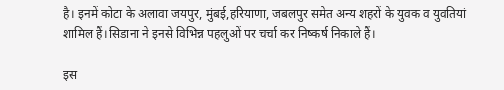है। इनमें कोटा के अलावा जयपुर, मुंबई,हरियाणा, जबलपुर समेत अन्य शहरों के युवक व युवतियां शामिल हैं।सिडाना ने इनसे विभिन्न पहलुओं पर चर्चा कर निष्कर्ष निकाले हैं।

इस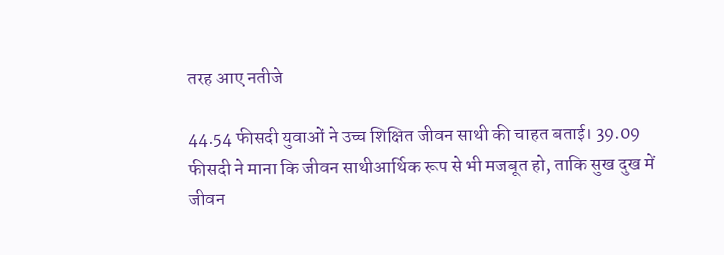तरह आए नतीजे

44.54 फीसदी युवाओं ने उच्च शिक्षित जीवन साथी की चाहत बताई। 39.09 फीसदी ने माना कि जीवन साथीआर्थिक रूप से भी मजबूत हो, ताकि सुख दुख में जीवन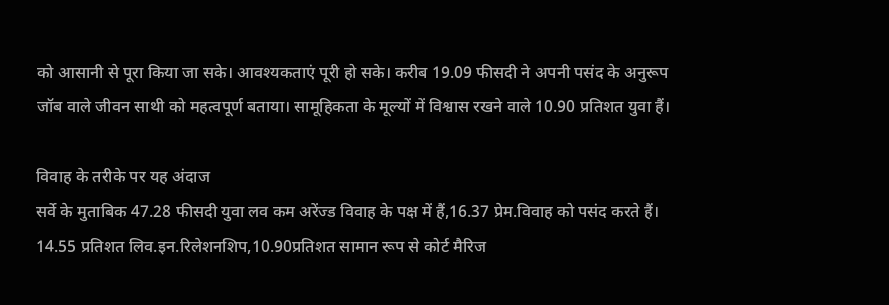को आसानी से पूरा किया जा सके। आवश्यकताएं पूरी हो सके। करीब 19.09 फीसदी ने अपनी पसंद के अनुरूप जॉब वाले जीवन साथी को महत्वपूर्ण बताया। सामूहिकता के मूल्यों में विश्वास रखने वाले 10.90 प्रतिशत युवा हैं।

विवाह के तरीके पर यह अंदाज
सर्वे के मुताबिक 47.28 फीसदी युवा लव कम अरेंज्ड विवाह के पक्ष में हैं,16.37 प्रेम.विवाह को पसंद करते हैं। 14.55 प्रतिशत लिव.इन.रिलेशनशिप,10.90प्रतिशत सामान रूप से कोर्ट मैरिज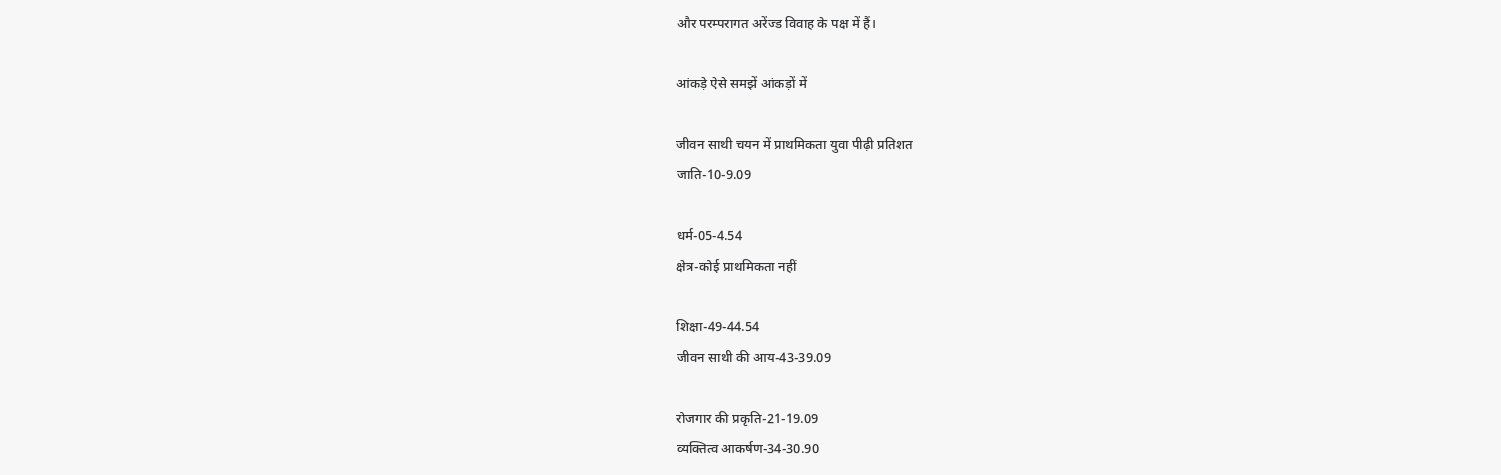और परम्परागत अरेंज्ड विवाह के पक्ष में हैं।

आंकड़े ऐसे समझें आंकड़ों में

जीवन साथी चयन में प्राथमिकता युवा पीढ़ी प्रतिशत
जाति-10-9.09

धर्म-05-4.54
क्षेत्र-कोई प्राथमिकता नहीं

शिक्षा-49-44.54
जीवन साथी की आय-43-39.09

रोजगार की प्रकृति-21-19.09
व्यक्तित्व आकर्षण-34-30.90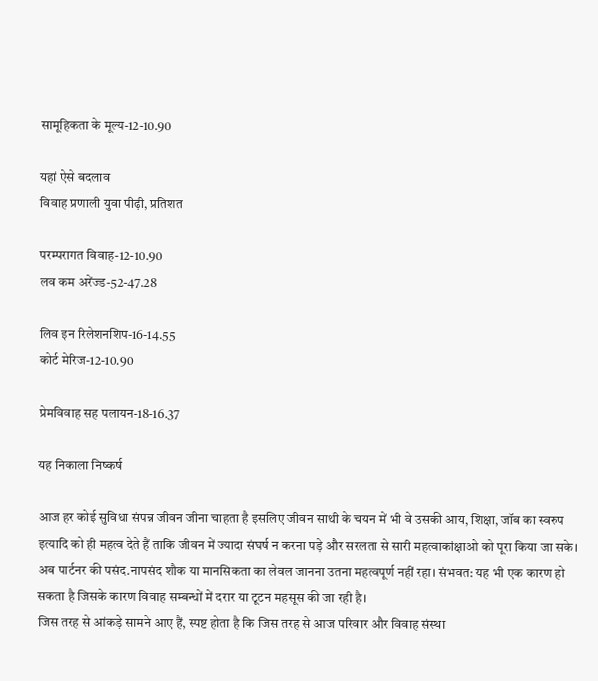सामूहिकता के मूल्य-12-10.90

यहां ऐसे बदलाव
विवाह प्रणाली युवा पीढ़ी, प्रतिशत

परम्परागत विवाह-12-10.90
लव कम अरेंज्ड-52-47.28

लिव इन रिलेशनशिप-16-14.55
कोर्ट मेरिज-12-10.90

प्रेमविवाह सह पलायन-18-16.37

यह निकाला निष्कर्ष

आज हर कोई सुविधा संपन्न जीवन जीना चाहता है इसलिए जीवन साथी के चयन में भी वे उसकी आय, शिक्षा, जॉब का स्वरुप इत्यादि को ही महत्व देते हैं ताकि जीवन में ज्यादा संघर्ष न करना पड़े और सरलता से सारी महत्वाकांक्षाओ को पूरा किया जा सके। अब पार्टनर की पसंद.नापसंद शौक या मानसिकता का लेवल जानना उतना महत्वपूर्ण नहीं रहा। संभवत: यह भी एक कारण हो सकता है जिसके कारण विवाह सम्बन्धों में दरार या टूटन महसूस की जा रही है।
जिस तरह से आंकड़े सामने आए हैं, स्पष्ट होता है कि जिस तरह से आज परिवार और विवाह संस्था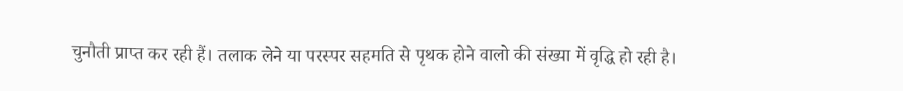चुनौती प्राप्त कर रही हैं। तलाक लेने या परस्पर सहमति से पृथक होने वालो की संख्या में वृद्धि हो रही है।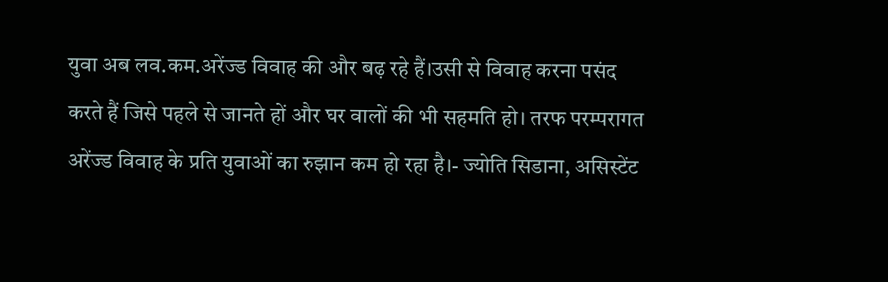युवा अब लव.कम.अरेंज्ड विवाह की और बढ़ रहे हैं।उसी से विवाह करना पसंद करते हैं जिसे पहले से जानते हों और घर वालों की भी सहमति हो। तरफ परम्परागत अरेंज्ड विवाह के प्रति युवाओं का रुझान कम हो रहा है।- ज्योति सिडाना, असिस्टेंट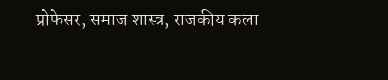प्रोफेसर, समाज शास्त्र, राजकीय कला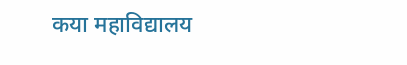कया महाविद्यालय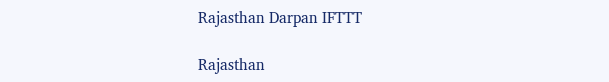Rajasthan Darpan IFTTT

Rajasthan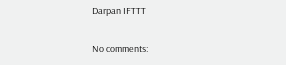Darpan IFTTT

No comments: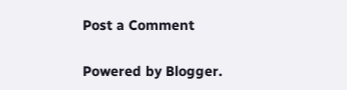Post a Comment

Powered by Blogger.